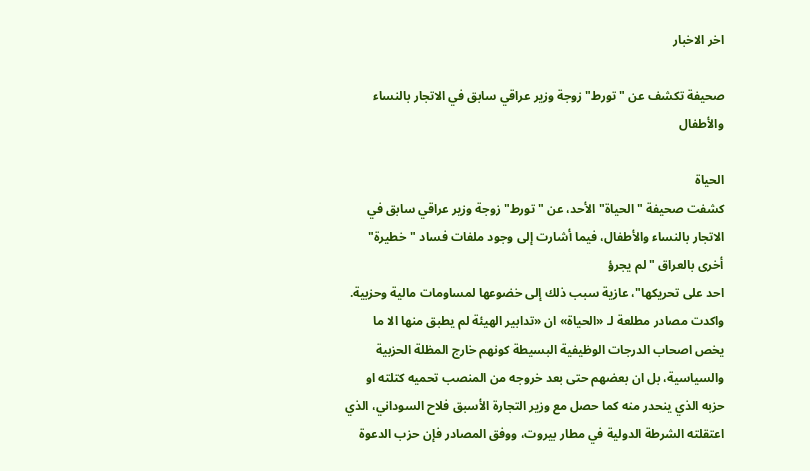اخر الاخبار

صحيفة تكشف عن "تورط" زوجة وزير عراقي سابق في الاتجار بالنساء والأطفال

الحياة
كشفت صحيفة "الحياة" الأحد، عن "تورط" زوجة وزير عراقي سابق في الاتجار بالنساء والأطفال، فيما أشارت إلى وجود ملفات فساد "خطيرة" أخرى ب‍العراق "لم يجرؤ
احد على تحريكها"، عازية سبب ذلك إلى خضوعها لمساومات مالية وحزبية.
واكدت مصادر مطلعة لـ «الحياة» ان «تدابير الهيئة لم يطبق منها الا ما يخص اصحاب الدرجات الوظيفية البسيطة كونهم خارج المظلة الحزبية والسياسية، بل ان بعضهم حتى بعد خروجه من المنصب تحميه كتلته او حزبه الذي ينحدر منه كما حصل مع وزير التجارة الأسبق فلاح السوداني، الذي اعتقلته الشرطة الدولية في مطار بيروت، ووفق المصادر فإن حزب الدعوة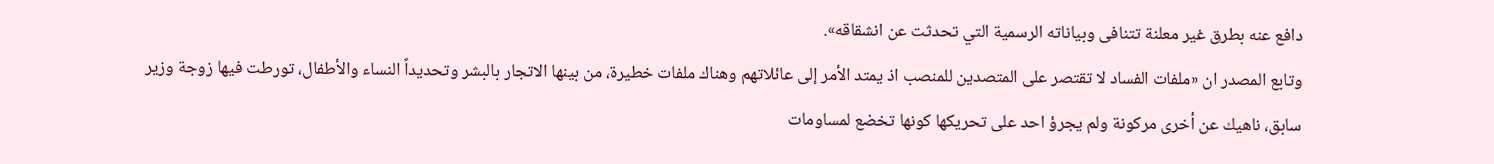دافع عنه بطرق غير معلنة تتنافى وبياناته الرسمية التي تحدثت عن انشقاقه».
وتابع المصدر ان «ملفات الفساد لا تقتصر على المتصدين للمنصب اذ يمتد الأمر إلى عائلاتهم وهناك ملفات خطيرة، من بينها الاتجار بالبشر وتحديداً النساء والأطفال، تورطت فيها زوجة وزير سابق، ناهيك عن أخرى مركونة ولم يجرؤ احد على تحريكها كونها تخضع لمساومات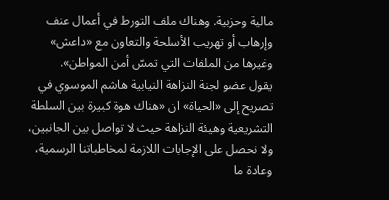مالية وحزبية. وهناك ملف التورط في أعمال عنف وإرهاب أو تهريب الأسلحة والتعاون مع «داعش» وغيرها من الملفات التي تمسّ أمن المواطن».
يقول عضو لجنة النزاهة النيابية هاشم الموسوي في تصريح إلى «الحياة» ان «هناك هوة كبيرة بين السلطة التشريعية وهيئة النزاهة حيث لا تواصل بين الجانبين، ولا نحصل على الإجابات اللازمة لمخاطباتنا الرسمية، وعادة ما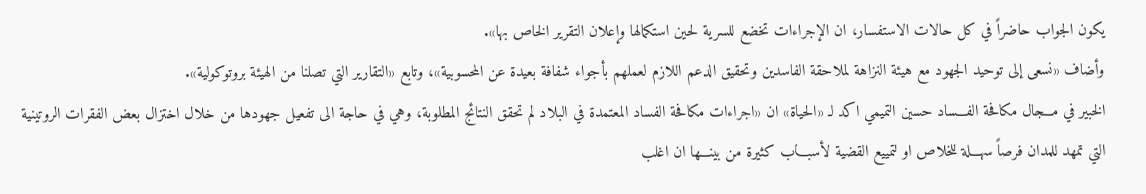يكون الجواب حاضراً في كل حالات الاستفسار، ان الإجراءات تخضع للسرية لحين استكمالها وإعلان التقرير الخاص بها».
وأضاف «نسعى إلى توحيد الجهود مع هيئة النزاهة لملاحقة الفاسدين وتحقيق الدعم اللازم لعملهم بأجواء شفافة بعيدة عن المحسوبية»، وتابع «التقارير التي تصلنا من الهيئة بروتوكولية».
الخبير في مـــجال مكافحة الفـــساد حسين التميمي اكد لـ «الحياة» ان «اجراءات مكافحة الفساد المعتمدة في البلاد لم تحقق النتائج المطلوبة، وهي في حاجة الى تفعيل جهودها من خلال اختزال بعض الفقرات الروتينية التي تمهد للمدان فرصاً سهـــلة للخلاص او لتمييع القضية لأسبـــاب كثيرة من بينـــها ان اغلب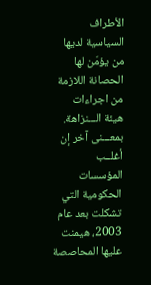الأطراف السياسية لديها من يؤمّن لها الحصانة اللازمة من اجراءات هيئة الـــنزاهة. بمعـــنى آخر إن أغلــب المؤسسات الحكومية التي تشكلت بعد عام 2003، هيمنت عليها المحاصصة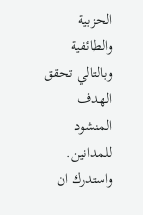الحزبية والطائفية وبالتالي تحقق الهدف المنشود للمدانين.
واستدرك ان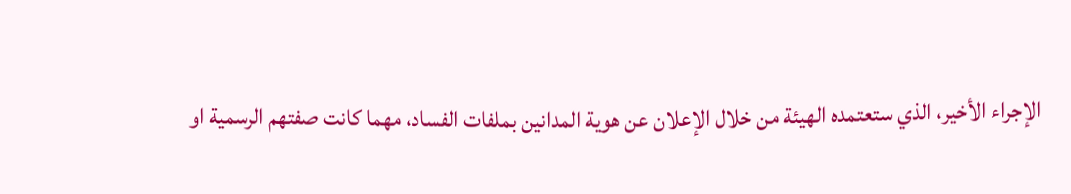الإجراء الأخير، الذي ستعتمده الهيئة من خلال الإعلان عن هوية المدانين بملفات الفساد، مهما كانت صفتهم الرسمية او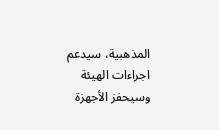المذهبية، سيدعم اجراءات الهيئة وسيحفز الأجهزة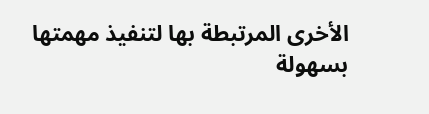الأخرى المرتبطة بها لتنفيذ مهمتها بسهولة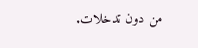من دون تدخلات.